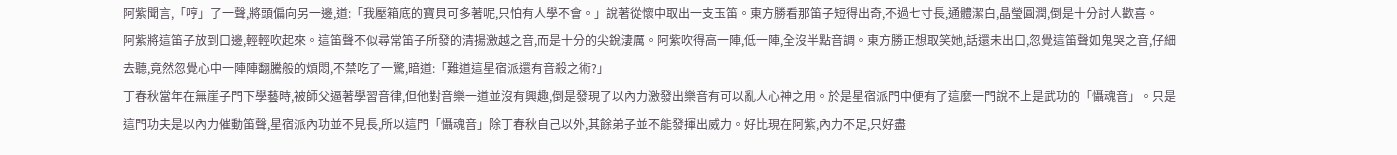阿紫聞言,「哼」了一聲,將頭偏向另一邊,道:「我壓箱底的寶貝可多著呢,只怕有人學不會。」說著從懷中取出一支玉笛。東方勝看那笛子短得出奇,不過七寸長,通體潔白,晶瑩圓潤,倒是十分討人歡喜。
阿紫將這笛子放到口邊,輕輕吹起來。這笛聲不似尋常笛子所發的清揚激越之音,而是十分的尖銳淒厲。阿紫吹得高一陣,低一陣,全沒半點音調。東方勝正想取笑她,話還未出口,忽覺這笛聲如鬼哭之音,仔細去聽,竟然忽覺心中一陣陣翻騰般的煩悶,不禁吃了一驚,暗道:「難道這星宿派還有音殺之術?」
丁春秋當年在無崖子門下學藝時,被師父逼著學習音律,但他對音樂一道並沒有興趣,倒是發現了以內力激發出樂音有可以亂人心神之用。於是星宿派門中便有了這麼一門說不上是武功的「懾魂音」。只是這門功夫是以內力催動笛聲,星宿派內功並不見長,所以這門「懾魂音」除丁春秋自己以外,其餘弟子並不能發揮出威力。好比現在阿紫,內力不足,只好盡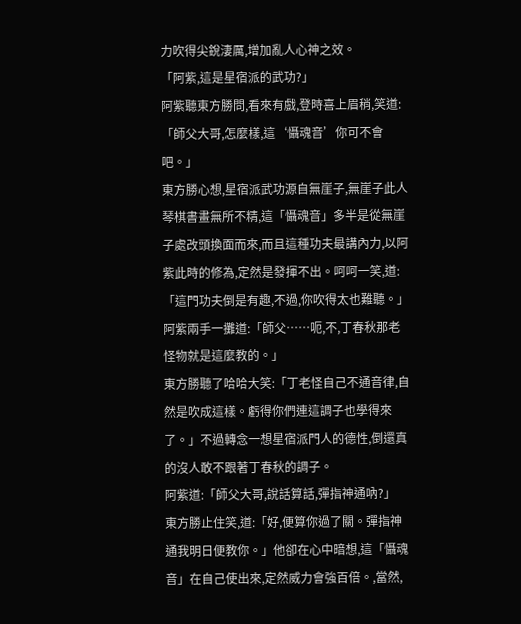力吹得尖銳淒厲,增加亂人心神之效。
「阿紫,這是星宿派的武功?」
阿紫聽東方勝問,看來有戲,登時喜上眉稍,笑道:「師父大哥,怎麼樣,這‘懾魂音’你可不會吧。」
東方勝心想,星宿派武功源自無崖子,無崖子此人琴棋書畫無所不精,這「懾魂音」多半是從無崖子處改頭換面而來,而且這種功夫最講內力,以阿紫此時的修為,定然是發揮不出。呵呵一笑,道:「這門功夫倒是有趣,不過,你吹得太也難聽。」
阿紫兩手一攤道:「師父……呃,不,丁春秋那老怪物就是這麼教的。」
東方勝聽了哈哈大笑:「丁老怪自己不通音律,自然是吹成這樣。虧得你們連這調子也學得來了。」不過轉念一想星宿派門人的德性,倒還真的沒人敢不跟著丁春秋的調子。
阿紫道:「師父大哥,說話算話,彈指神通吶?」
東方勝止住笑,道:「好,便算你過了關。彈指神通我明日便教你。」他卻在心中暗想,這「懾魂音」在自己使出來,定然威力會強百倍。,當然,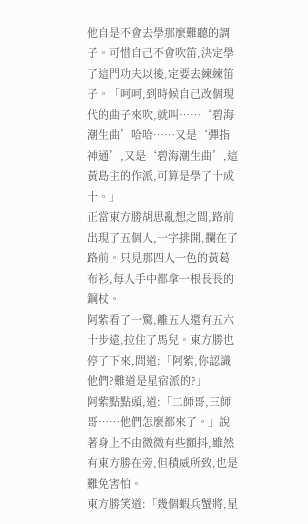他自是不會去學那麼難聽的調子。可惜自己不會吹笛,決定學了這門功夫以後,定要去練練笛子。「呵呵,到時候自己改個現代的曲子來吹,就叫……‘碧海潮生曲’哈哈……又是‘彈指神通’,又是‘碧海潮生曲’,這黃島主的作派,可算是學了十成十。」
正當東方勝胡思亂想之間,路前出現了五個人,一字排開,攔在了路前。只見那四人一色的黃葛布衫,每人手中都拿一根長長的鋼杖。
阿紫看了一驚,離五人還有五六十步遠,拉住了馬兒。東方勝也停了下來,問道:「阿紫,你認識他們?難道是星宿派的?」
阿紫點點頭,道:「二師哥,三師哥……他們怎麼都來了。」說著身上不由微微有些顫抖,雖然有東方勝在旁,但積威所致,也是難免害怕。
東方勝笑道:「幾個蝦兵蟹將,星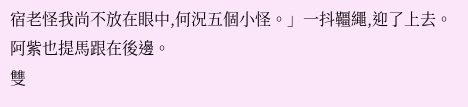宿老怪我尚不放在眼中,何況五個小怪。」一抖韁繩,迎了上去。阿紫也提馬跟在後邊。
雙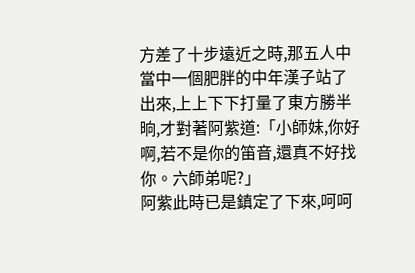方差了十步遠近之時,那五人中當中一個肥胖的中年漢子站了出來,上上下下打量了東方勝半晌,才對著阿紫道:「小師妹,你好啊,若不是你的笛音,還真不好找你。六師弟呢?」
阿紫此時已是鎮定了下來,呵呵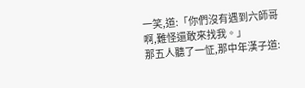一笑,道:「你們沒有遇到六師哥啊,難怪還敢來找我。」
那五人聽了一怔,那中年漢子道: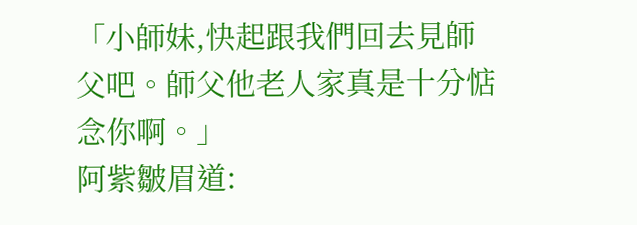「小師妹,快起跟我們回去見師父吧。師父他老人家真是十分惦念你啊。」
阿紫皺眉道: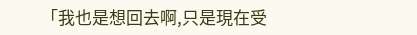「我也是想回去啊,只是現在受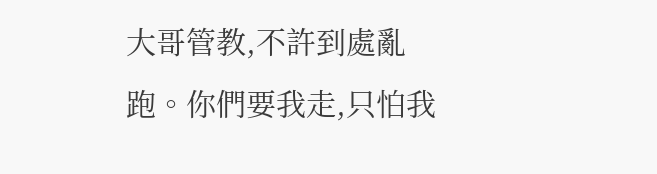大哥管教,不許到處亂跑。你們要我走,只怕我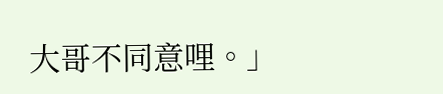大哥不同意哩。」